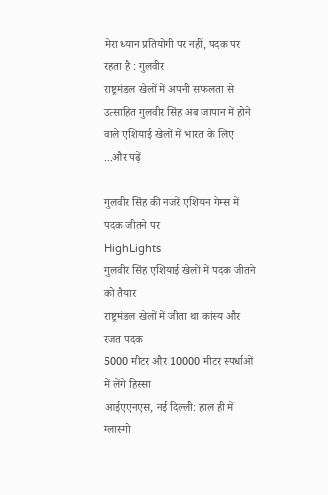मेरा ध्यान प्रतियोगी पर नहीं, पदक पर रहता है : गुलवीर
राष्ट्रमंडल खेलों में अपनी सफलता से उत्साहित गुलवीर सिंह अब जापान में होने वाले एशियाई खेलों में भारत के लिए ...और पढ़ें

गुलवीर सिंह की नजरें एशियन गेम्स में पदक जीतने पर
HighLights
गुलवीर सिंह एशियाई खेलों में पदक जीतने को तैयार
राष्ट्रमंडल खेलों में जीता था कांस्य और रजत पदक
5000 मीटर और 10000 मीटर स्पर्धाओं में लेंगे हिस्सा
आईएएनएस, नई दिल्ली: हाल ही में ग्लास्गो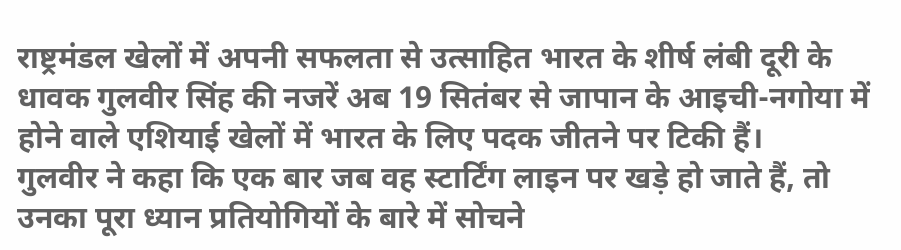राष्ट्रमंडल खेलों में अपनी सफलता से उत्साहित भारत के शीर्ष लंबी दूरी के धावक गुलवीर सिंह की नजरें अब 19 सितंबर से जापान के आइची-नगोया में होने वाले एशियाई खेलों में भारत के लिए पदक जीतने पर टिकी हैं।
गुलवीर ने कहा कि एक बार जब वह स्टार्टिंग लाइन पर खड़े हो जाते हैं, तो उनका पूरा ध्यान प्रतियोगियों के बारे में सोचने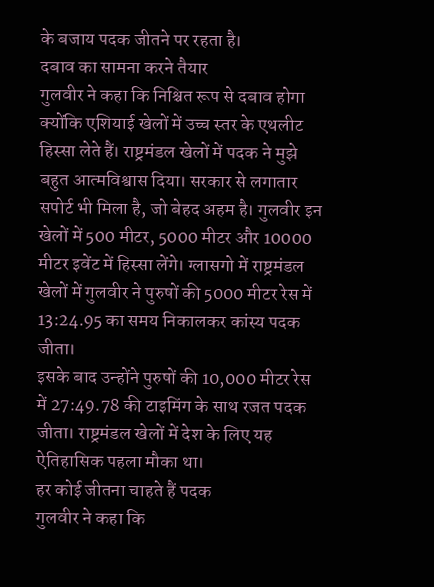के बजाय पदक जीतने पर रहता है।
दबाव का सामना करने तैयार
गुलवीर ने कहा कि निश्चित रूप से दबाव होगा क्योंकि एशियाई खेलों में उच्च स्तर के एथलीट हिस्सा लेते हैं। राष्ट्रमंडल खेलों में पदक ने मुझे बहुत आत्मविश्वास दिया। सरकार से लगातार सपोर्ट भी मिला है, जो बेहद अहम है। गुलवीर इन खेलों में 500 मीटर, 5000 मीटर और 10000 मीटर इवेंट में हिस्सा लेंगे। ग्लासगो में राष्ट्रमंडल खेलों में गुलवीर ने पुरुषों की 5000 मीटर रेस में 13:24.95 का समय निकालकर कांस्य पदक जीता।
इसके बाद उन्होंने पुरुषों की 10,000 मीटर रेस में 27:49.78 की टाइमिंग के साथ रजत पदक जीता। राष्ट्रमंडल खेलों में देश के लिए यह ऐतिहासिक पहला मौका था।
हर कोई जीतना चाहते हैं पदक
गुलवीर ने कहा कि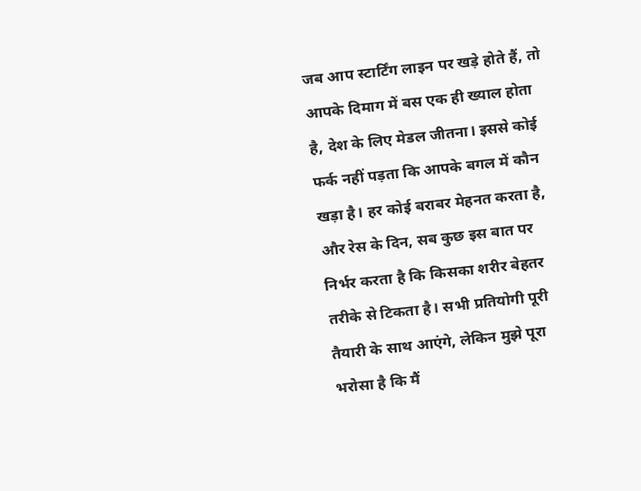जब आप स्टार्टिंग लाइन पर खड़े होते हैं, तो आपके दिमाग में बस एक ही ख्याल होता है, देश के लिए मेडल जीतना। इससे कोई फर्क नहीं पड़ता कि आपके बगल में कौन खड़ा है। हर कोई बराबर मेहनत करता है, और रेस के दिन, सब कुछ इस बात पर निर्भर करता है कि किसका शरीर बेहतर तरीके से टिकता है। सभी प्रतियोगी पूरी तैयारी के साथ आएंगे, लेकिन मुझे पूरा भरोसा है कि मैं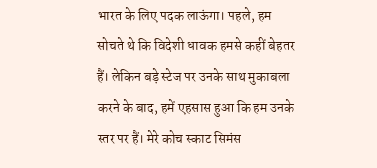भारत के लिए पदक लाऊंगा। पहले, हम सोचते थे कि विदेशी धावक हमसे कहीं बेहतर हैं। लेकिन बड़े स्टेज पर उनके साथ मुकाबला करने के बाद, हमें एहसास हुआ कि हम उनके स्तर पर हैं। मेरे कोच स्काट सिमंस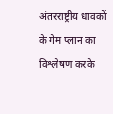अंतरराष्ट्रीय धावकों के गेम प्लान का विश्लेषण करके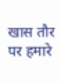खास तौर पर हमारे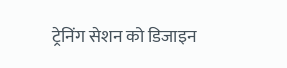ट्रेनिंग सेशन को डिजाइन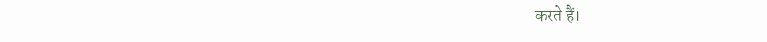करते हैं।